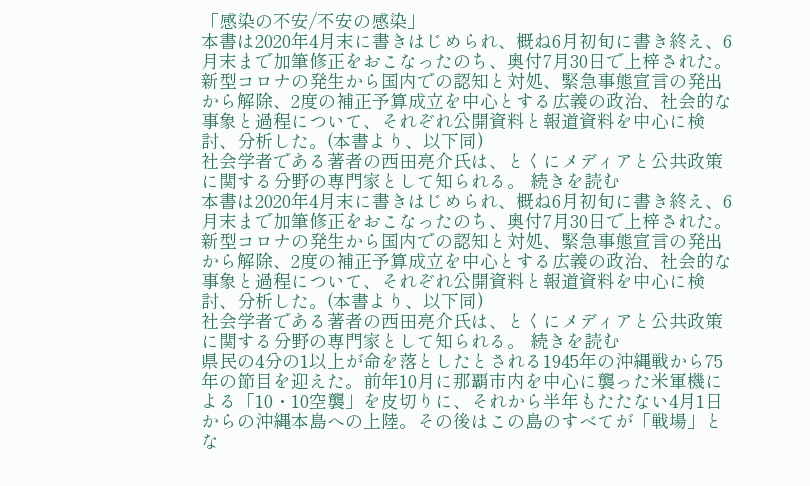「感染の不安/不安の感染」
本書は2020年4月末に書きはじめられ、概ね6月初旬に書き終え、6月末まで加筆修正をおこなったのち、奥付7月30日で上梓された。
新型コロナの発生から国内での認知と対処、緊急事態宣言の発出から解除、2度の補正予算成立を中心とする広義の政治、社会的な事象と過程について、それぞれ公開資料と報道資料を中心に検討、分析した。(本書より、以下同)
社会学者である著者の西田亮介氏は、とくにメディアと公共政策に関する分野の専門家として知られる。 続きを読む
本書は2020年4月末に書きはじめられ、概ね6月初旬に書き終え、6月末まで加筆修正をおこなったのち、奥付7月30日で上梓された。
新型コロナの発生から国内での認知と対処、緊急事態宣言の発出から解除、2度の補正予算成立を中心とする広義の政治、社会的な事象と過程について、それぞれ公開資料と報道資料を中心に検討、分析した。(本書より、以下同)
社会学者である著者の西田亮介氏は、とくにメディアと公共政策に関する分野の専門家として知られる。 続きを読む
県民の4分の1以上が命を落としたとされる1945年の沖縄戦から75年の節目を迎えた。前年10月に那覇市内を中心に襲った米軍機による「10・10空襲」を皮切りに、それから半年もたたない4月1日からの沖縄本島への上陸。その後はこの島のすべてが「戦場」とな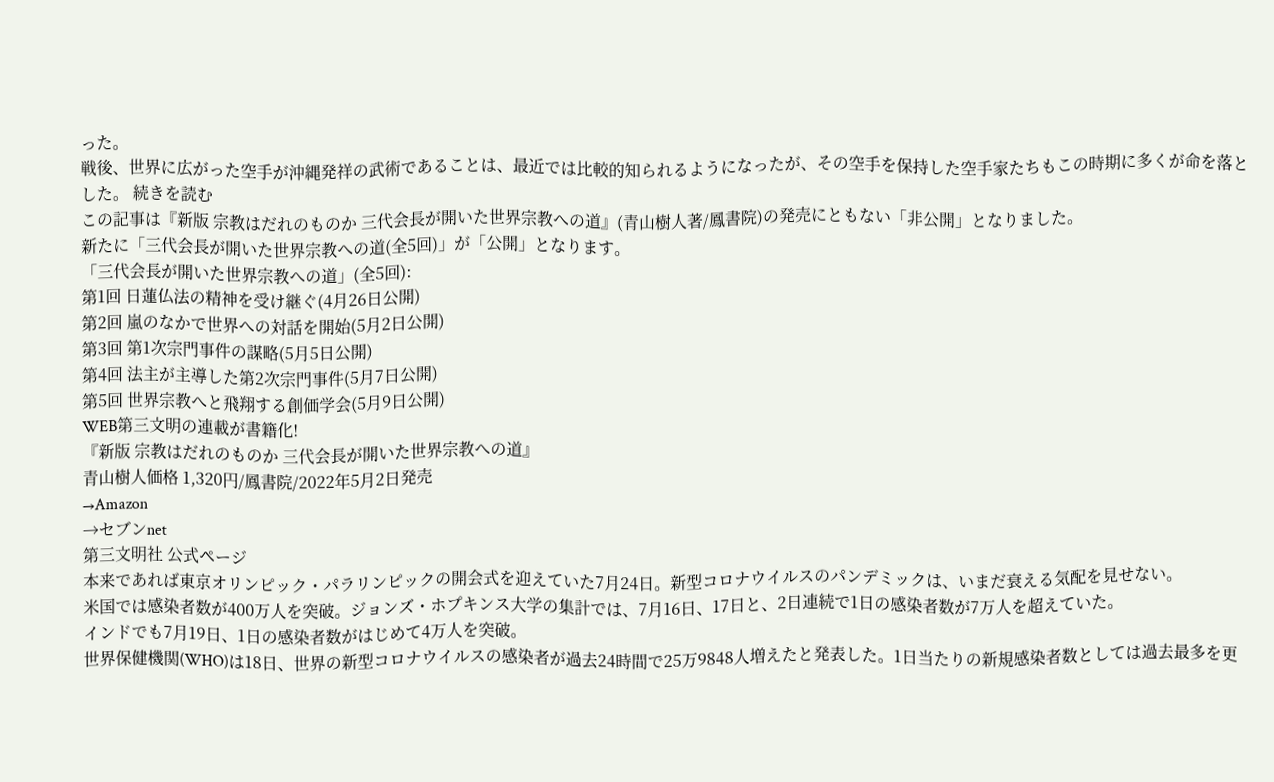った。
戦後、世界に広がった空手が沖縄発祥の武術であることは、最近では比較的知られるようになったが、その空手を保持した空手家たちもこの時期に多くが命を落とした。 続きを読む
この記事は『新版 宗教はだれのものか 三代会長が開いた世界宗教への道』(青山樹人著/鳳書院)の発売にともない「非公開」となりました。
新たに「三代会長が開いた世界宗教への道(全5回)」が「公開」となります。
「三代会長が開いた世界宗教への道」(全5回):
第1回 日蓮仏法の精神を受け継ぐ(4月26日公開)
第2回 嵐のなかで世界への対話を開始(5月2日公開)
第3回 第1次宗門事件の謀略(5月5日公開)
第4回 法主が主導した第2次宗門事件(5月7日公開)
第5回 世界宗教へと飛翔する創価学会(5月9日公開)
WEB第三文明の連載が書籍化!
『新版 宗教はだれのものか 三代会長が開いた世界宗教への道』
青山樹人価格 1,320円/鳳書院/2022年5月2日発売
→Amazon
→セブンnet
第三文明社 公式ページ
本来であれば東京オリンピック・パラリンピックの開会式を迎えていた7月24日。新型コロナウイルスのパンデミックは、いまだ衰える気配を見せない。
米国では感染者数が400万人を突破。ジョンズ・ホプキンス大学の集計では、7月16日、17日と、2日連続で1日の感染者数が7万人を超えていた。
インドでも7月19日、1日の感染者数がはじめて4万人を突破。
世界保健機関(WHO)は18日、世界の新型コロナウイルスの感染者が過去24時間で25万9848人増えたと発表した。1日当たりの新規感染者数としては過去最多を更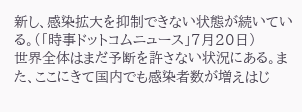新し、感染拡大を抑制できない状態が続いている。(「時事ドットコムニュース」7月20日)
世界全体はまだ予断を許さない状況にある。また、ここにきて国内でも感染者数が増えはじ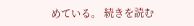めている。 続きを読む